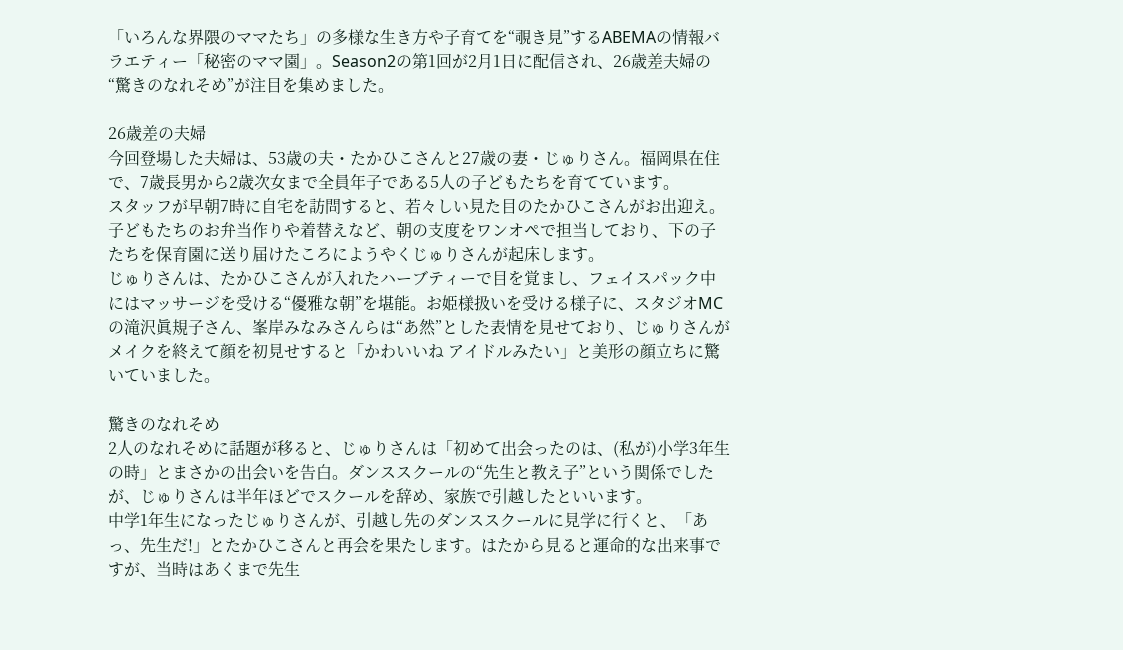「いろんな界隈のママたち」の多様な生き方や子育てを“覗き見”するABEMAの情報バラエティー「秘密のママ園」。Season2の第1回が2月1日に配信され、26歳差夫婦の“驚きのなれそめ”が注目を集めました。

26歳差の夫婦
今回登場した夫婦は、53歳の夫・たかひこさんと27歳の妻・じゅりさん。福岡県在住で、7歳長男から2歳次女まで全員年子である5人の子どもたちを育てています。
スタッフが早朝7時に自宅を訪問すると、若々しい見た目のたかひこさんがお出迎え。子どもたちのお弁当作りや着替えなど、朝の支度をワンオペで担当しており、下の子たちを保育園に送り届けたころにようやくじゅりさんが起床します。
じゅりさんは、たかひこさんが入れたハーブティーで目を覚まし、フェイスパック中にはマッサージを受ける“優雅な朝”を堪能。お姫様扱いを受ける様子に、スタジオMCの滝沢眞規子さん、峯岸みなみさんらは“あ然”とした表情を見せており、じゅりさんがメイクを終えて顔を初見せすると「かわいいね アイドルみたい」と美形の顔立ちに驚いていました。

驚きのなれそめ
2人のなれそめに話題が移ると、じゅりさんは「初めて出会ったのは、(私が)小学3年生の時」とまさかの出会いを告白。ダンススクールの“先生と教え子”という関係でしたが、じゅりさんは半年ほどでスクールを辞め、家族で引越したといいます。
中学1年生になったじゅりさんが、引越し先のダンススクールに見学に行くと、「あっ、先生だ!」とたかひこさんと再会を果たします。はたから見ると運命的な出来事ですが、当時はあくまで先生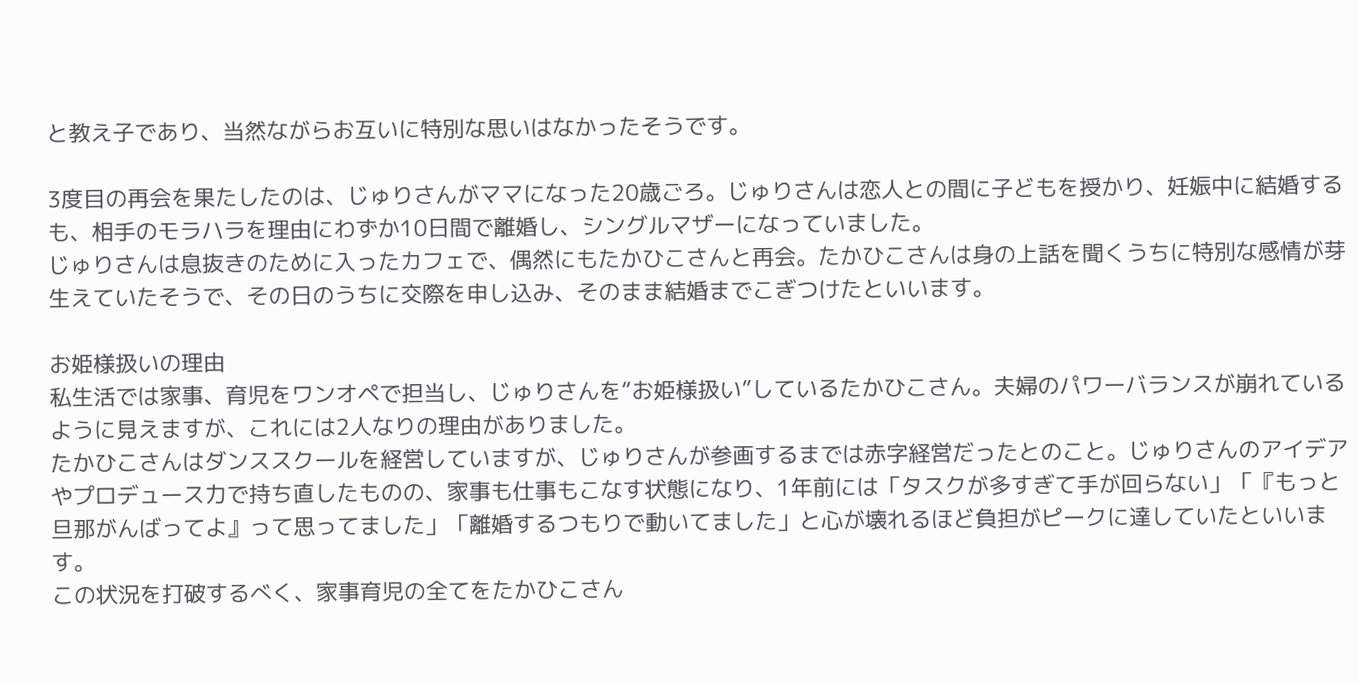と教え子であり、当然ながらお互いに特別な思いはなかったそうです。

3度目の再会を果たしたのは、じゅりさんがママになった20歳ごろ。じゅりさんは恋人との間に子どもを授かり、妊娠中に結婚するも、相手のモラハラを理由にわずか10日間で離婚し、シングルマザーになっていました。
じゅりさんは息抜きのために入ったカフェで、偶然にもたかひこさんと再会。たかひこさんは身の上話を聞くうちに特別な感情が芽生えていたそうで、その日のうちに交際を申し込み、そのまま結婚までこぎつけたといいます。

お姫様扱いの理由
私生活では家事、育児をワンオペで担当し、じゅりさんを“お姫様扱い”しているたかひこさん。夫婦のパワーバランスが崩れているように見えますが、これには2人なりの理由がありました。
たかひこさんはダンススクールを経営していますが、じゅりさんが参画するまでは赤字経営だったとのこと。じゅりさんのアイデアやプロデュース力で持ち直したものの、家事も仕事もこなす状態になり、1年前には「タスクが多すぎて手が回らない」「『もっと旦那がんばってよ』って思ってました」「離婚するつもりで動いてました」と心が壊れるほど負担がピークに達していたといいます。
この状況を打破するべく、家事育児の全てをたかひこさん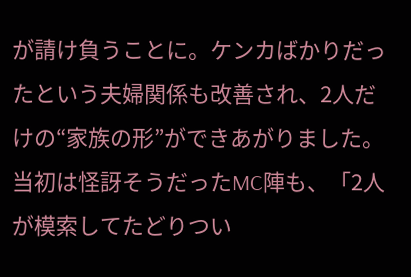が請け負うことに。ケンカばかりだったという夫婦関係も改善され、2人だけの“家族の形”ができあがりました。
当初は怪訝そうだったMC陣も、「2人が模索してたどりつい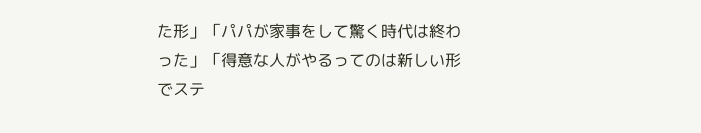た形」「パパが家事をして驚く時代は終わった」「得意な人がやるってのは新しい形でステ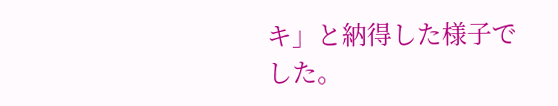キ」と納得した様子でした。